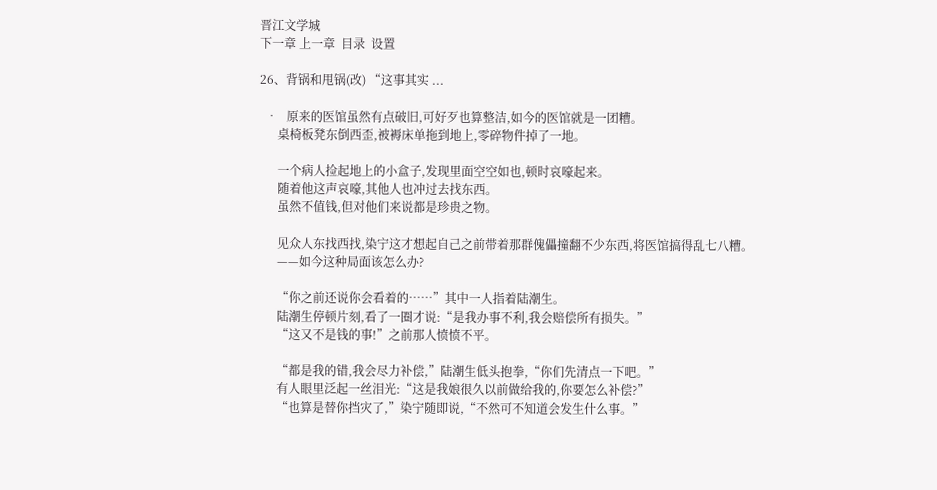晋江文学城
下一章 上一章  目录  设置

26、背锅和甩锅(改) “这事其实 ...

  •   原来的医馆虽然有点破旧,可好歹也算整洁,如今的医馆就是一团糟。
      桌椅板凳东倒西歪,被褥床单拖到地上,零碎物件掉了一地。

      一个病人捡起地上的小盒子,发现里面空空如也,顿时哀嚎起来。
      随着他这声哀嚎,其他人也冲过去找东西。
      虽然不值钱,但对他们来说都是珍贵之物。

      见众人东找西找,染宁这才想起自己之前带着那群傀儡撞翻不少东西,将医馆搞得乱七八糟。
      ——如今这种局面该怎么办?

      “你之前还说你会看着的……”其中一人指着陆潮生。
      陆潮生停顿片刻,看了一圈才说:“是我办事不利,我会赔偿所有损失。”
      “这又不是钱的事!”之前那人愤愤不平。

      “都是我的错,我会尽力补偿,”陆潮生低头抱拳,“你们先清点一下吧。”
      有人眼里泛起一丝泪光:“这是我娘很久以前做给我的,你要怎么补偿?”
      “也算是替你挡灾了,”染宁随即说,“不然可不知道会发生什么事。”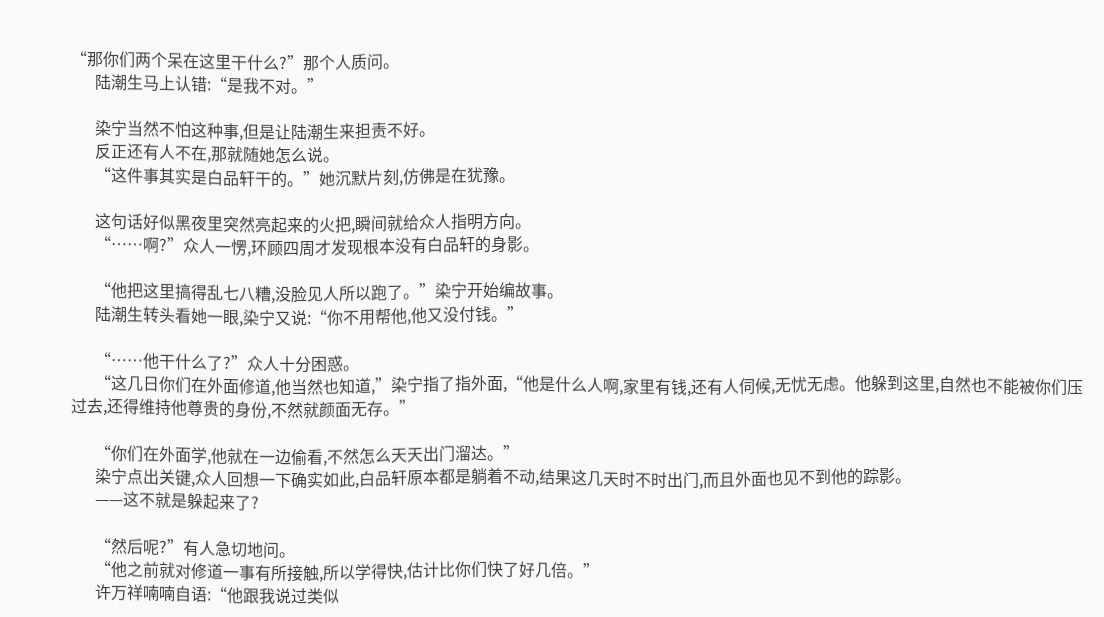“那你们两个呆在这里干什么?”那个人质问。
      陆潮生马上认错:“是我不对。”

      染宁当然不怕这种事,但是让陆潮生来担责不好。
      反正还有人不在,那就随她怎么说。
      “这件事其实是白品轩干的。”她沉默片刻,仿佛是在犹豫。

      这句话好似黑夜里突然亮起来的火把,瞬间就给众人指明方向。
      “……啊?”众人一愣,环顾四周才发现根本没有白品轩的身影。

      “他把这里搞得乱七八糟,没脸见人所以跑了。”染宁开始编故事。
      陆潮生转头看她一眼,染宁又说:“你不用帮他,他又没付钱。”

      “……他干什么了?”众人十分困惑。
      “这几日你们在外面修道,他当然也知道,”染宁指了指外面,“他是什么人啊,家里有钱,还有人伺候,无忧无虑。他躲到这里,自然也不能被你们压过去,还得维持他尊贵的身份,不然就颜面无存。”

      “你们在外面学,他就在一边偷看,不然怎么天天出门溜达。”
      染宁点出关键,众人回想一下确实如此,白品轩原本都是躺着不动,结果这几天时不时出门,而且外面也见不到他的踪影。
      ——这不就是躲起来了?

      “然后呢?”有人急切地问。
      “他之前就对修道一事有所接触,所以学得快,估计比你们快了好几倍。”
      许万祥喃喃自语:“他跟我说过类似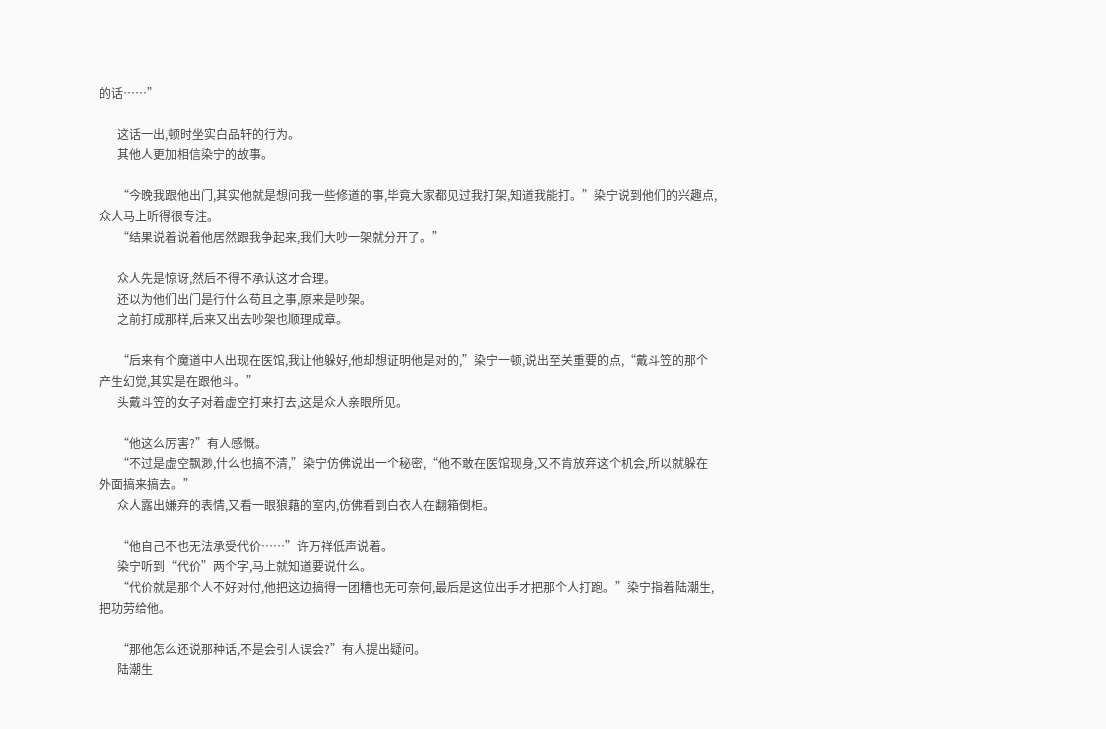的话……”

      这话一出,顿时坐实白品轩的行为。
      其他人更加相信染宁的故事。

      “今晚我跟他出门,其实他就是想问我一些修道的事,毕竟大家都见过我打架,知道我能打。”染宁说到他们的兴趣点,众人马上听得很专注。
      “结果说着说着他居然跟我争起来,我们大吵一架就分开了。”

      众人先是惊讶,然后不得不承认这才合理。
      还以为他们出门是行什么苟且之事,原来是吵架。
      之前打成那样,后来又出去吵架也顺理成章。

      “后来有个魔道中人出现在医馆,我让他躲好,他却想证明他是对的,”染宁一顿,说出至关重要的点,“戴斗笠的那个产生幻觉,其实是在跟他斗。”
      头戴斗笠的女子对着虚空打来打去,这是众人亲眼所见。

      “他这么厉害?”有人感慨。
      “不过是虚空飘渺,什么也搞不清,”染宁仿佛说出一个秘密,“他不敢在医馆现身,又不肯放弃这个机会,所以就躲在外面搞来搞去。”
      众人露出嫌弃的表情,又看一眼狼藉的室内,仿佛看到白衣人在翻箱倒柜。

      “他自己不也无法承受代价……”许万祥低声说着。
      染宁听到“代价”两个字,马上就知道要说什么。
      “代价就是那个人不好对付,他把这边搞得一团糟也无可奈何,最后是这位出手才把那个人打跑。”染宁指着陆潮生,把功劳给他。

      “那他怎么还说那种话,不是会引人误会?”有人提出疑问。
      陆潮生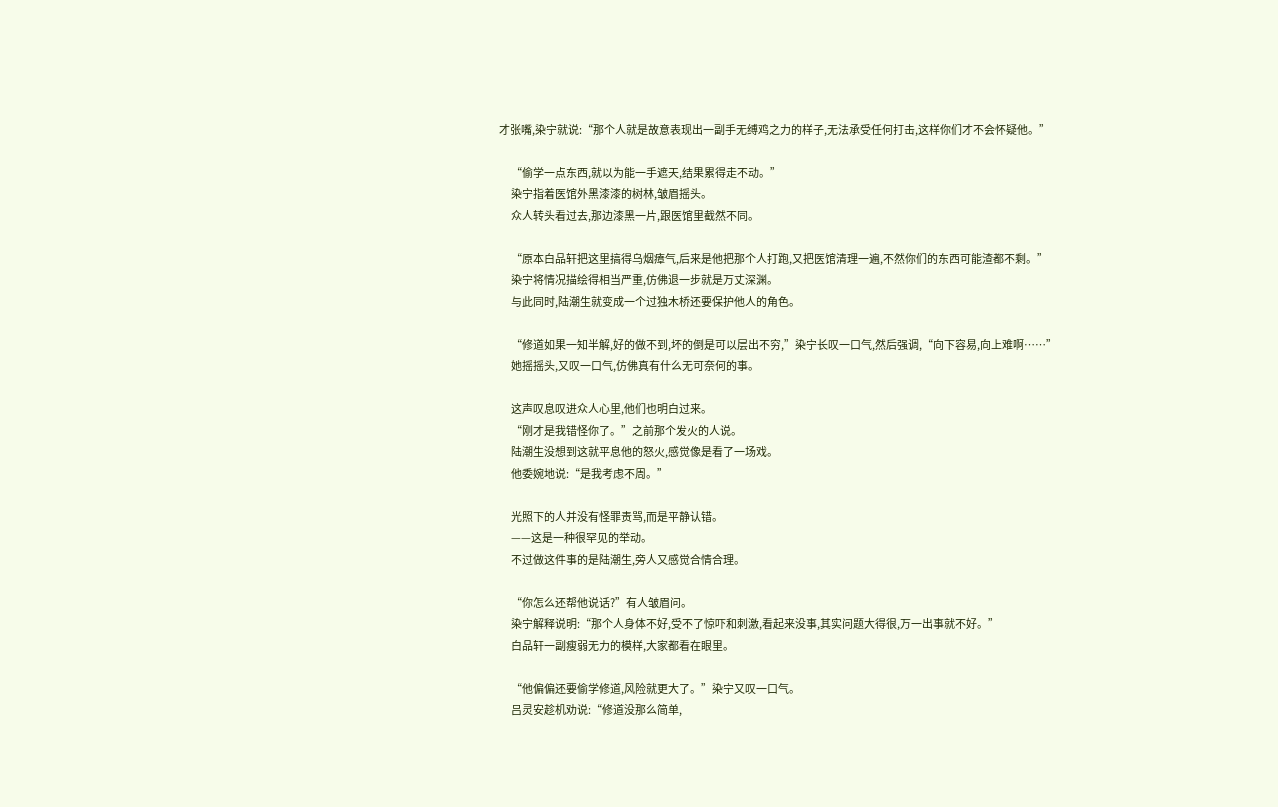才张嘴,染宁就说:“那个人就是故意表现出一副手无缚鸡之力的样子,无法承受任何打击,这样你们才不会怀疑他。”

      “偷学一点东西,就以为能一手遮天,结果累得走不动。”
      染宁指着医馆外黑漆漆的树林,皱眉摇头。
      众人转头看过去,那边漆黑一片,跟医馆里截然不同。

      “原本白品轩把这里搞得乌烟瘴气,后来是他把那个人打跑,又把医馆清理一遍,不然你们的东西可能渣都不剩。”
      染宁将情况描绘得相当严重,仿佛退一步就是万丈深渊。
      与此同时,陆潮生就变成一个过独木桥还要保护他人的角色。

      “修道如果一知半解,好的做不到,坏的倒是可以层出不穷,”染宁长叹一口气,然后强调,“向下容易,向上难啊……”
      她摇摇头,又叹一口气,仿佛真有什么无可奈何的事。

      这声叹息叹进众人心里,他们也明白过来。
      “刚才是我错怪你了。”之前那个发火的人说。
      陆潮生没想到这就平息他的怒火,感觉像是看了一场戏。
      他委婉地说:“是我考虑不周。”

      光照下的人并没有怪罪责骂,而是平静认错。
      ——这是一种很罕见的举动。
      不过做这件事的是陆潮生,旁人又感觉合情合理。

      “你怎么还帮他说话?”有人皱眉问。
      染宁解释说明:“那个人身体不好,受不了惊吓和刺激,看起来没事,其实问题大得很,万一出事就不好。”
      白品轩一副瘦弱无力的模样,大家都看在眼里。

      “他偏偏还要偷学修道,风险就更大了。”染宁又叹一口气。
      吕灵安趁机劝说:“修道没那么简单,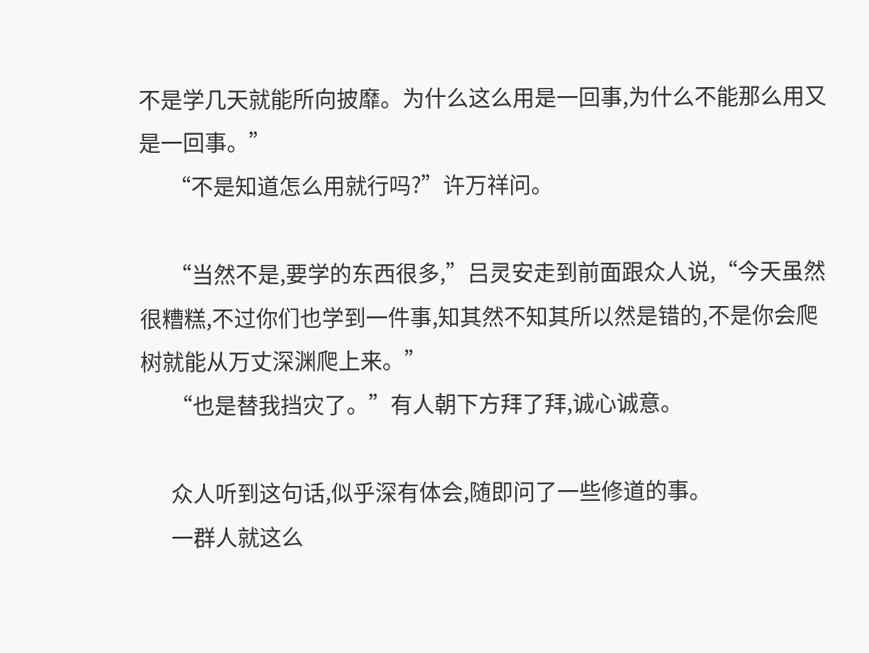不是学几天就能所向披靡。为什么这么用是一回事,为什么不能那么用又是一回事。”
      “不是知道怎么用就行吗?”许万祥问。

      “当然不是,要学的东西很多,”吕灵安走到前面跟众人说,“今天虽然很糟糕,不过你们也学到一件事,知其然不知其所以然是错的,不是你会爬树就能从万丈深渊爬上来。”
      “也是替我挡灾了。”有人朝下方拜了拜,诚心诚意。

      众人听到这句话,似乎深有体会,随即问了一些修道的事。
      一群人就这么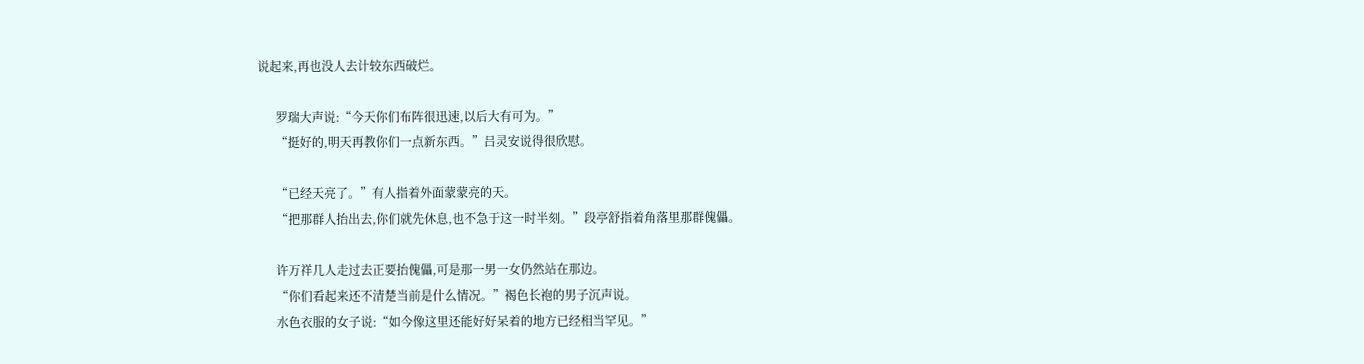说起来,再也没人去计较东西破烂。

      罗瑞大声说:“今天你们布阵很迅速,以后大有可为。”
      “挺好的,明天再教你们一点新东西。”吕灵安说得很欣慰。

      “已经天亮了。”有人指着外面蒙蒙亮的天。
      “把那群人抬出去,你们就先休息,也不急于这一时半刻。”段亭舒指着角落里那群傀儡。

      许万祥几人走过去正要抬傀儡,可是那一男一女仍然站在那边。
      “你们看起来还不清楚当前是什么情况。”褐色长袍的男子沉声说。
      水色衣服的女子说:“如今像这里还能好好呆着的地方已经相当罕见。”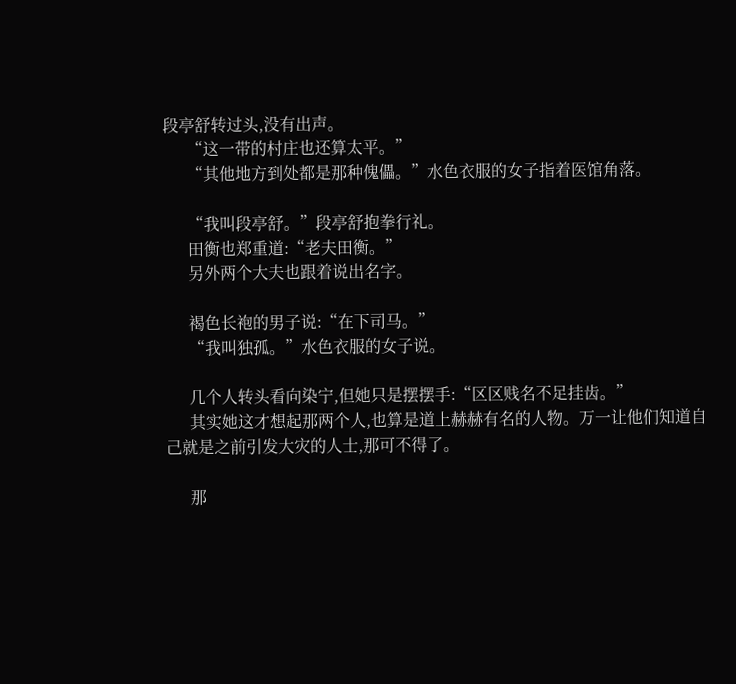段亭舒转过头,没有出声。
      “这一带的村庄也还算太平。”
      “其他地方到处都是那种傀儡。”水色衣服的女子指着医馆角落。

      “我叫段亭舒。”段亭舒抱拳行礼。
      田衡也郑重道:“老夫田衡。”
      另外两个大夫也跟着说出名字。

      褐色长袍的男子说:“在下司马。”
      “我叫独孤。”水色衣服的女子说。

      几个人转头看向染宁,但她只是摆摆手:“区区贱名不足挂齿。”
      其实她这才想起那两个人,也算是道上赫赫有名的人物。万一让他们知道自己就是之前引发大灾的人士,那可不得了。

      那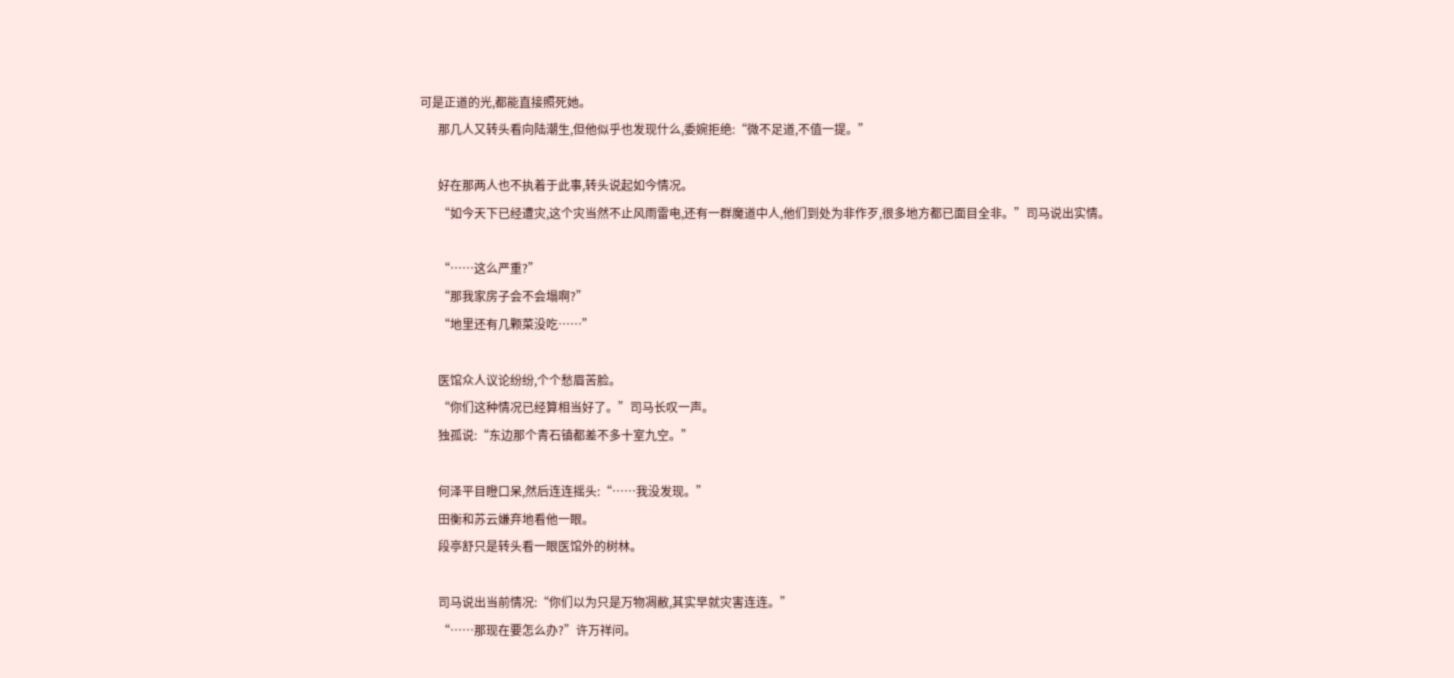可是正道的光,都能直接照死她。
      那几人又转头看向陆潮生,但他似乎也发现什么,委婉拒绝:“微不足道,不值一提。”

      好在那两人也不执着于此事,转头说起如今情况。
      “如今天下已经遭灾,这个灾当然不止风雨雷电,还有一群魔道中人,他们到处为非作歹,很多地方都已面目全非。”司马说出实情。

      “……这么严重?”
      “那我家房子会不会塌啊?”
      “地里还有几颗菜没吃……”

      医馆众人议论纷纷,个个愁眉苦脸。
      “你们这种情况已经算相当好了。”司马长叹一声。
      独孤说:“东边那个青石镇都差不多十室九空。”

      何泽平目瞪口呆,然后连连摇头:“……我没发现。”
      田衡和苏云嫌弃地看他一眼。
      段亭舒只是转头看一眼医馆外的树林。

      司马说出当前情况:“你们以为只是万物凋敝,其实早就灾害连连。”
      “……那现在要怎么办?”许万祥问。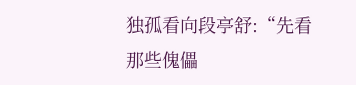独孤看向段亭舒:“先看那些傀儡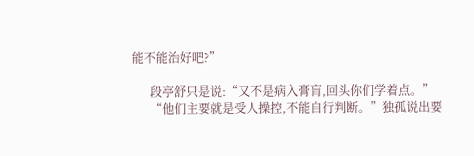能不能治好吧?”

      段亭舒只是说:“又不是病入膏肓,回头你们学着点。”
      “他们主要就是受人操控,不能自行判断。”独孤说出要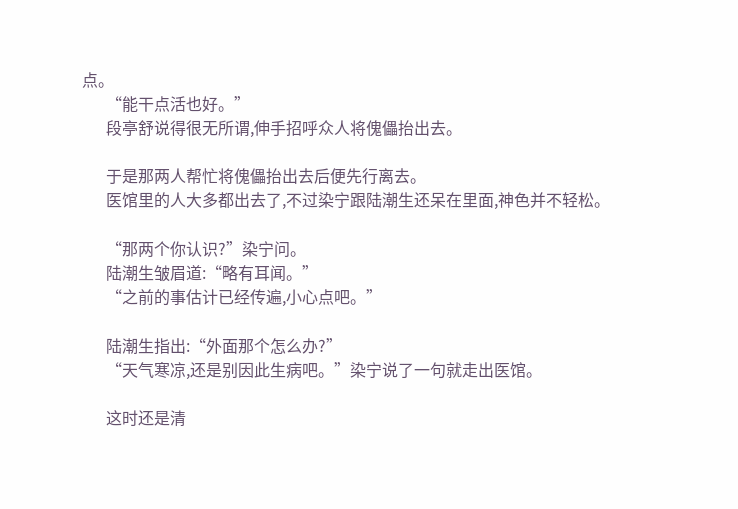点。
      “能干点活也好。”
      段亭舒说得很无所谓,伸手招呼众人将傀儡抬出去。

      于是那两人帮忙将傀儡抬出去后便先行离去。
      医馆里的人大多都出去了,不过染宁跟陆潮生还呆在里面,神色并不轻松。

      “那两个你认识?”染宁问。
      陆潮生皱眉道:“略有耳闻。”
      “之前的事估计已经传遍,小心点吧。”

      陆潮生指出:“外面那个怎么办?”
      “天气寒凉,还是别因此生病吧。”染宁说了一句就走出医馆。

      这时还是清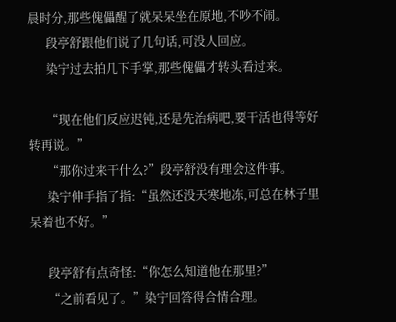晨时分,那些傀儡醒了就呆呆坐在原地,不吵不闹。
      段亭舒跟他们说了几句话,可没人回应。
      染宁过去拍几下手掌,那些傀儡才转头看过来。

      “现在他们反应迟钝,还是先治病吧,要干活也得等好转再说。”
      “那你过来干什么?”段亭舒没有理会这件事。
      染宁伸手指了指:“虽然还没天寒地冻,可总在林子里呆着也不好。”

      段亭舒有点奇怪:“你怎么知道他在那里?”
      “之前看见了。”染宁回答得合情合理。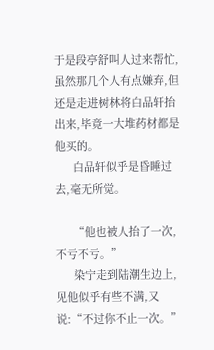于是段亭舒叫人过来帮忙,虽然那几个人有点嫌弃,但还是走进树林将白品轩抬出来,毕竟一大堆药材都是他买的。
      白品轩似乎是昏睡过去,毫无所觉。

      “他也被人抬了一次,不亏不亏。”
      染宁走到陆潮生边上,见他似乎有些不满,又说:“不过你不止一次。”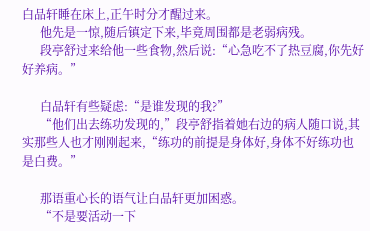白品轩睡在床上,正午时分才醒过来。
      他先是一惊,随后镇定下来,毕竟周围都是老弱病残。
      段亭舒过来给他一些食物,然后说:“心急吃不了热豆腐,你先好好养病。”

      白品轩有些疑虑:“是谁发现的我?”
      “他们出去练功发现的,”段亭舒指着她右边的病人随口说,其实那些人也才刚刚起来,“练功的前提是身体好,身体不好练功也是白费。”

      那语重心长的语气让白品轩更加困惑。
      “不是要活动一下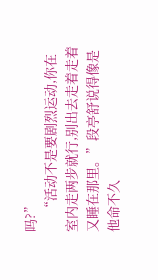吗?”
      “活动不是要剧烈运动,你在室内走两步就行,别出去走着走着又睡在那里。”段亭舒说得像是他命不久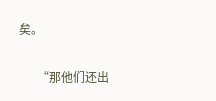矣。

      “那他们还出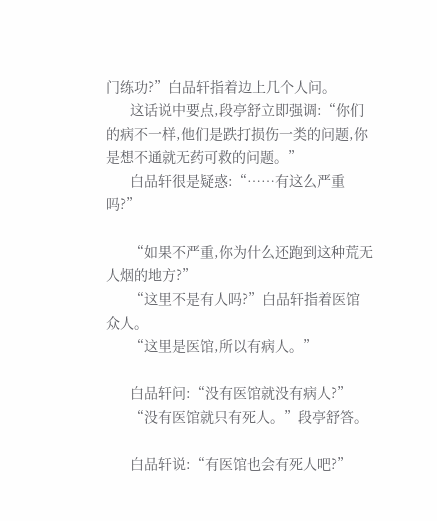门练功?”白品轩指着边上几个人问。
      这话说中要点,段亭舒立即强调:“你们的病不一样,他们是跌打损伤一类的问题,你是想不通就无药可救的问题。”
      白品轩很是疑惑:“……有这么严重吗?”

      “如果不严重,你为什么还跑到这种荒无人烟的地方?”
      “这里不是有人吗?”白品轩指着医馆众人。
      “这里是医馆,所以有病人。”

      白品轩问:“没有医馆就没有病人?”
      “没有医馆就只有死人。”段亭舒答。

      白品轩说:“有医馆也会有死人吧?”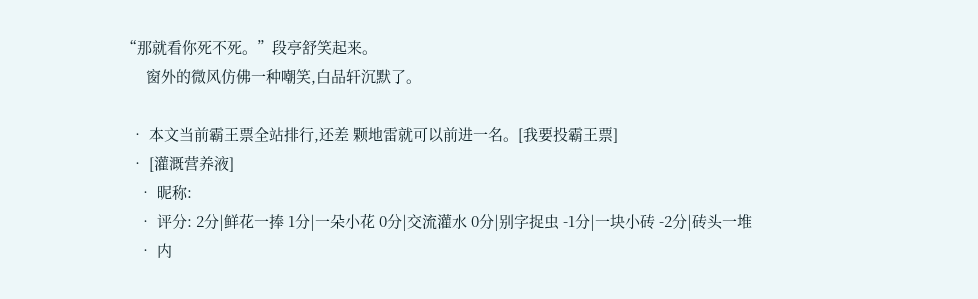“那就看你死不死。”段亭舒笑起来。
      窗外的微风仿佛一种嘲笑,白品轩沉默了。

  • 本文当前霸王票全站排行,还差 颗地雷就可以前进一名。[我要投霸王票]
  • [灌溉营养液]
    • 昵称:
    • 评分: 2分|鲜花一捧 1分|一朵小花 0分|交流灌水 0分|别字捉虫 -1分|一块小砖 -2分|砖头一堆
    • 内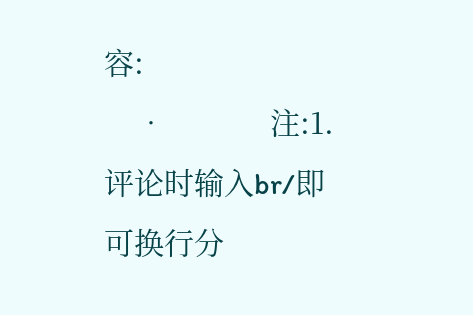容:
    •             注:1.评论时输入br/即可换行分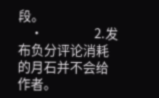段。
    •                 2.发布负分评论消耗的月石并不会给作者。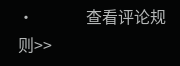•             查看评论规则>>